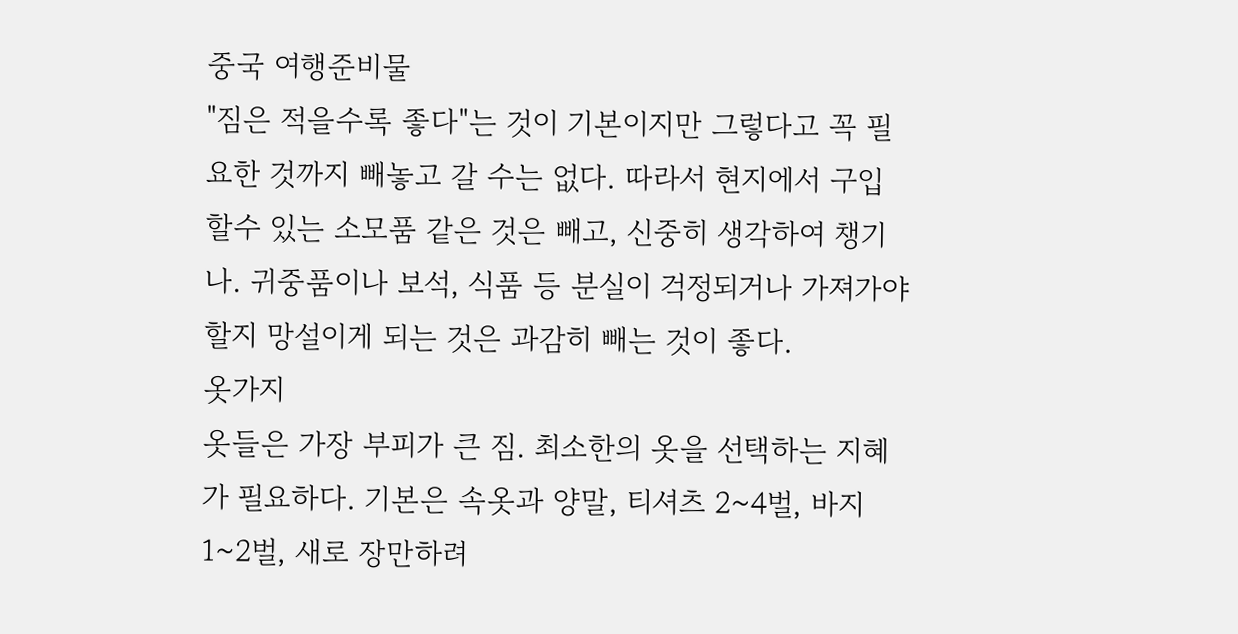중국 여행준비물
"짐은 적을수록 좋다"는 것이 기본이지만 그렇다고 꼭 필요한 것까지 빼놓고 갈 수는 없다. 따라서 현지에서 구입할수 있는 소모품 같은 것은 빼고, 신중히 생각하여 챙기나. 귀중품이나 보석, 식품 등 분실이 걱정되거나 가져가야 할지 망설이게 되는 것은 과감히 빼는 것이 좋다.
옷가지
옷들은 가장 부피가 큰 짐. 최소한의 옷을 선택하는 지혜가 필요하다. 기본은 속옷과 양말, 티셔츠 2~4벌, 바지 1~2벌, 새로 장만하려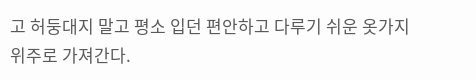고 허둥대지 말고 평소 입던 편안하고 다루기 쉬운 옷가지 위주로 가져간다.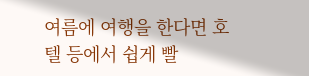여름에 여행을 한다면 호텔 등에서 쉽게 빨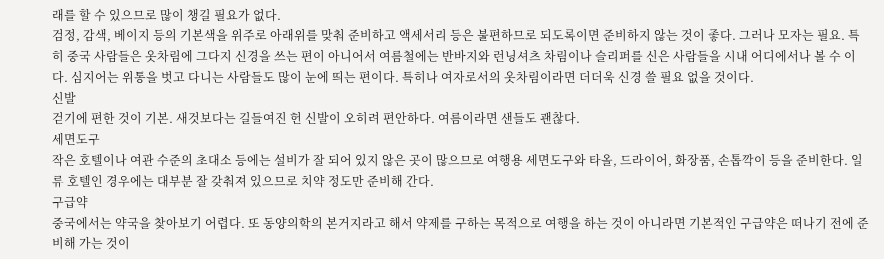래를 할 수 있으므로 많이 챙길 필요가 없다.
검정, 감색, 베이지 등의 기본색을 위주로 아래위를 맞춰 준비하고 액세서리 등은 불편하므로 되도록이면 준비하지 않는 것이 좋다. 그러나 모자는 필요. 특히 중국 사람들은 옷차림에 그다지 신경을 쓰는 편이 아니어서 여름철에는 반바지와 런닝셔츠 차림이나 슬리퍼를 신은 사람들을 시내 어디에서나 볼 수 이다. 심지어는 위통을 벗고 다니는 사람들도 많이 눈에 띄는 편이다. 특히나 여자로서의 옷차림이라면 더더욱 신경 쓸 필요 없을 것이다.
신발
걷기에 편한 것이 기본. 새것보다는 길들여진 헌 신발이 오히려 편안하다. 여름이라면 샌들도 괜찮다.
세면도구
작은 호텔이나 여관 수준의 초대소 등에는 설비가 잘 되어 있지 않은 곳이 많으므로 여행용 세면도구와 타올, 드라이어, 화장품, 손톱깍이 등을 준비한다. 일류 호텔인 경우에는 대부분 잘 갖춰져 있으므로 치약 정도만 준비해 간다.
구급약
중국에서는 약국을 찾아보기 어렵다. 또 동양의학의 본거지라고 해서 약제를 구하는 목적으로 여행을 하는 것이 아니라면 기본적인 구급약은 떠나기 전에 준비해 가는 것이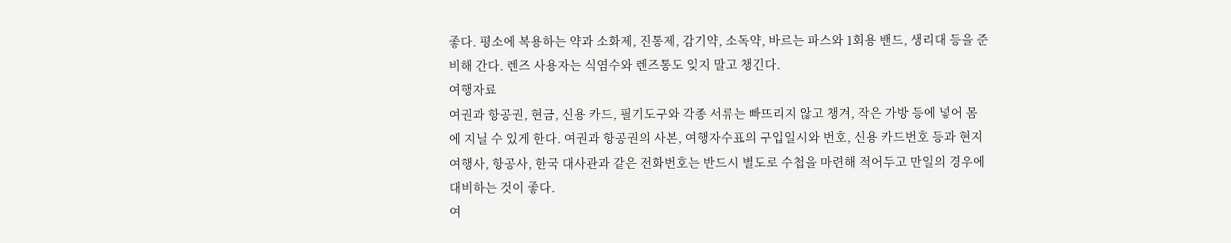좋다. 평소에 복용하는 약과 소화제, 진통제, 감기약, 소독약, 바르는 파스와 1회용 밴드, 생리대 등을 준비해 간다. 렌즈 사용자는 식염수와 렌즈통도 잊지 말고 챙긴다.
여행자료
여권과 항공권, 현금, 신용 카드, 필기도구와 각종 서류는 빠뜨리지 않고 챙겨, 작은 가방 등에 넣어 몸에 지닐 수 있게 한다. 여권과 항공권의 사본, 여행자수표의 구입일시와 번호, 신용 카드번호 등과 현지 여행사, 항공사, 한국 대사관과 같은 전화번호는 반드시 별도로 수첩을 마련해 적어두고 만일의 경우에 대비하는 것이 좋다.
여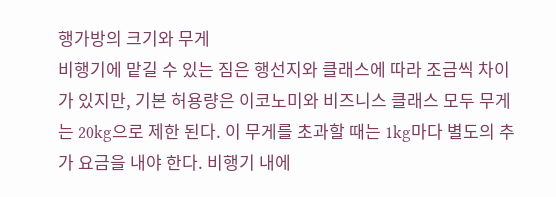행가방의 크기와 무게
비행기에 맡길 수 있는 짐은 행선지와 클래스에 따라 조금씩 차이가 있지만, 기본 허용량은 이코노미와 비즈니스 클래스 모두 무게는 20kg으로 제한 된다. 이 무게를 초과할 때는 1kg마다 별도의 추가 요금을 내야 한다. 비행기 내에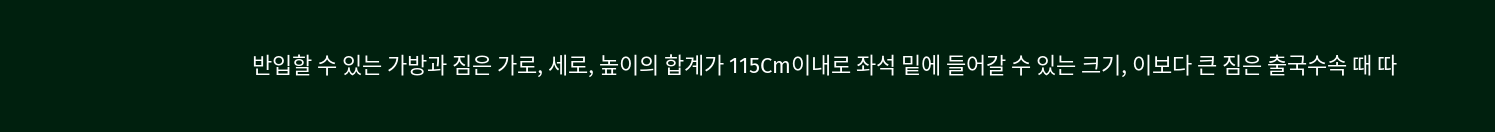반입할 수 있는 가방과 짐은 가로, 세로, 높이의 합계가 115Cm이내로 좌석 밑에 들어갈 수 있는 크기, 이보다 큰 짐은 출국수속 때 따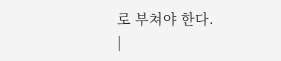로 부쳐야 한다.
|